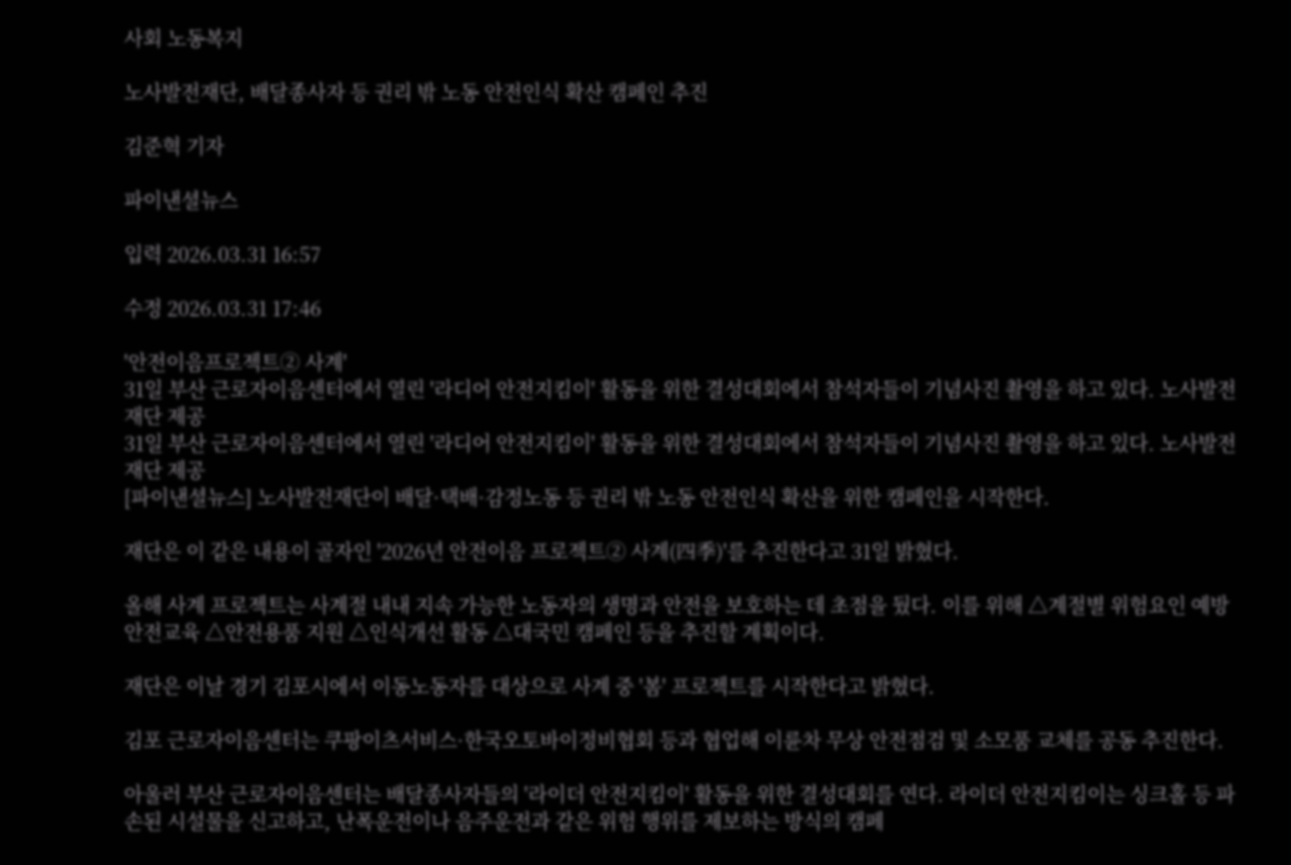사회 노동복지

노사발전재단, 배달종사자 등 권리 밖 노동 안전인식 확산 캠페인 추진

김준혁 기자

파이낸셜뉴스

입력 2026.03.31 16:57

수정 2026.03.31 17:46

'안전이음프로젝트② 사계'
31일 부산 근로자이음센터에서 열린 '라디어 안전지킴이' 활동을 위한 결성대회에서 참석자들이 기념사진 촬영을 하고 있다. 노사발전재단 제공
31일 부산 근로자이음센터에서 열린 '라디어 안전지킴이' 활동을 위한 결성대회에서 참석자들이 기념사진 촬영을 하고 있다. 노사발전재단 제공
[파이낸셜뉴스] 노사발전재단이 배달·택배·감정노동 등 권리 밖 노동 안전인식 확산을 위한 캠페인을 시작한다.

재단은 이 같은 내용이 골자인 '2026년 안전이음 프로젝트② 사계(四季)'를 추진한다고 31일 밝혔다.

올해 사계 프로젝트는 사계절 내내 지속 가능한 노동자의 생명과 안전을 보호하는 데 초점을 뒀다. 이를 위해 △계절별 위험요인 예방 안전교육 △안전용품 지원 △인식개선 활동 △대국민 캠페인 등을 추진할 계획이다.

재단은 이날 경기 김포시에서 이동노동자를 대상으로 사계 중 '봄' 프로젝트를 시작한다고 밝혔다.

김포 근로자이음센터는 쿠팡이츠서비스·한국오토바이정비협회 등과 협업해 이륜차 무상 안전점검 및 소모품 교체를 공동 추진한다.

아울러 부산 근로자이음센터는 배달종사자들의 '라이더 안전지킴이' 활동을 위한 결성대회를 연다. 라이더 안전지킴이는 싱크홀 등 파손된 시설물을 신고하고, 난폭운전이나 음주운전과 같은 위험 행위를 제보하는 방식의 캠페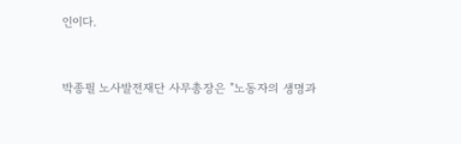인이다.


박종필 노사발전재단 사무총장은 "노동자의 생명과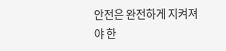안전은 완전하게 지켜져야 한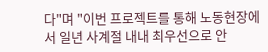다"며 "이번 프로젝트를 통해 노동현장에서 일년 사계절 내내 최우선으로 안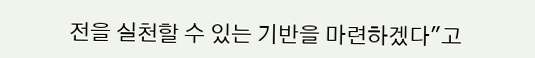전을 실천할 수 있는 기반을 마련하겠다"고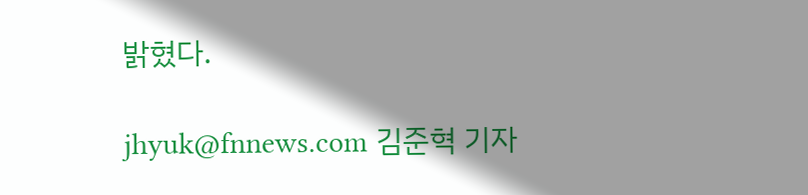밝혔다.

jhyuk@fnnews.com 김준혁 기자